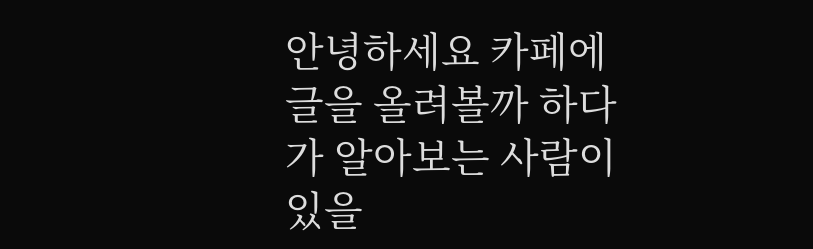안녕하세요 카페에 글을 올려볼까 하다가 알아보는 사람이 있을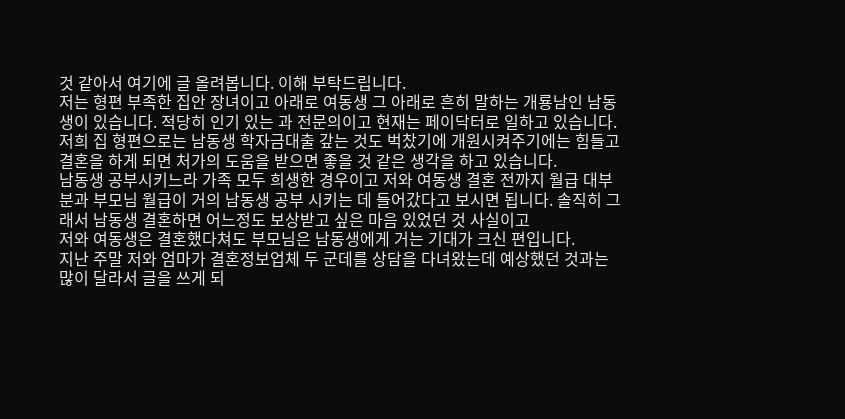것 같아서 여기에 글 올려봅니다. 이해 부탁드립니다.
저는 형편 부족한 집안 장녀이고 아래로 여동생 그 아래로 흔히 말하는 개룡남인 남동생이 있습니다. 적당히 인기 있는 과 전문의이고 현재는 페이닥터로 일하고 있습니다.
저희 집 형편으로는 남동생 학자금대출 갚는 것도 벅찼기에 개원시켜주기에는 힘들고 결혼을 하게 되면 처가의 도움을 받으면 좋을 것 같은 생각을 하고 있습니다.
남동생 공부시키느라 가족 모두 희생한 경우이고 저와 여동생 결혼 전까지 월급 대부분과 부모님 월급이 거의 남동생 공부 시키는 데 들어갔다고 보시면 됩니다. 솔직히 그래서 남동생 결혼하면 어느정도 보상받고 싶은 마음 있었던 것 사실이고
저와 여동생은 결혼했다쳐도 부모님은 남동생에게 거는 기대가 크신 편입니다.
지난 주말 저와 엄마가 결혼정보업체 두 군데를 상담을 다녀왔는데 예상했던 것과는 많이 달라서 글을 쓰게 되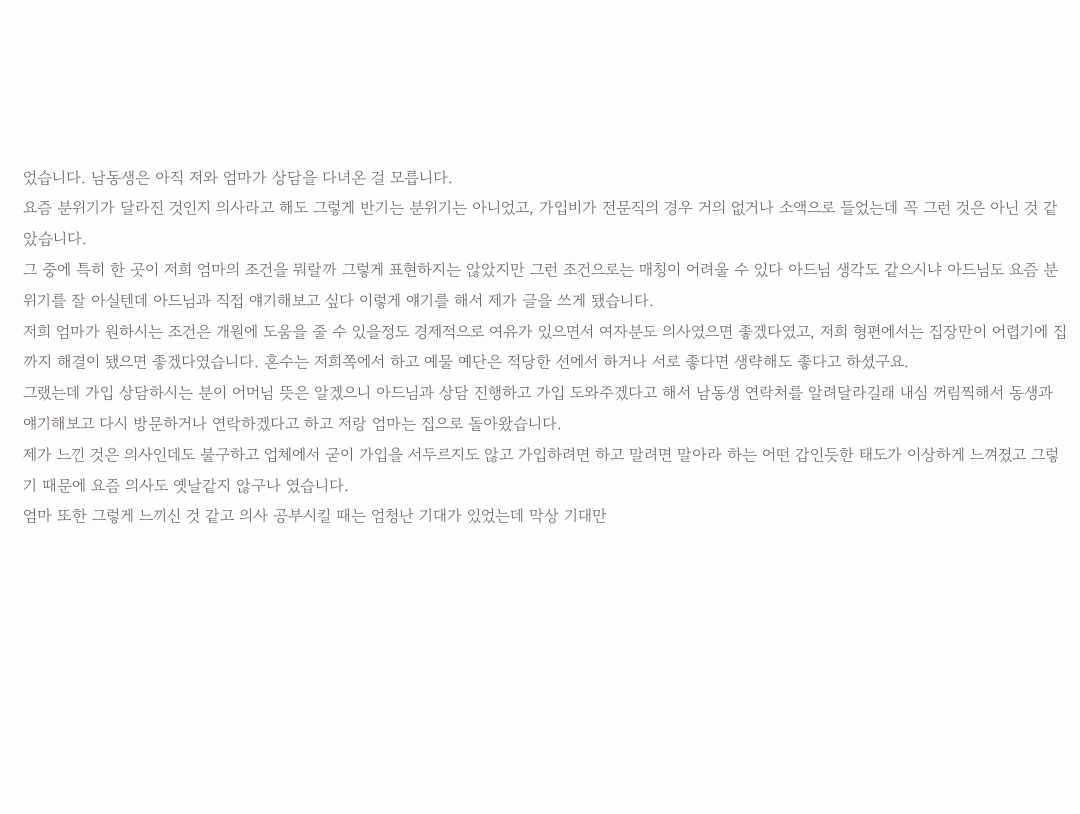었습니다. 남동생은 아직 저와 엄마가 상담을 다녀온 걸 모릅니다.
요즘 분위기가 달라진 것인지 의사라고 해도 그렇게 반기는 분위기는 아니었고, 가입비가 전문직의 경우 거의 없거나 소액으로 들었는데 꼭 그런 것은 아닌 것 같았습니다.
그 중에 특히 한 곳이 저희 엄마의 조건을 뭐랄까 그렇게 표현하지는 않았지만 그런 조건으로는 매칭이 어려울 수 있다 아드님 생각도 같으시냐 아드님도 요즘 분위기를 잘 아실텐데 아드님과 직접 얘기해보고 싶다 이렇게 얘기를 해서 제가 글을 쓰게 됐습니다.
저희 엄마가 원하시는 조건은 개원에 도움을 줄 수 있을정도 경제적으로 여유가 있으면서 여자분도 의사였으면 좋겠다였고, 저희 형편에서는 집장만이 어렵기에 집까지 해결이 됐으면 좋겠다였습니다. 혼수는 저희쪽에서 하고 예물 예단은 적당한 선에서 하거나 서로 좋다면 생략해도 좋다고 하셨구요.
그랬는데 가입 상담하시는 분이 어머님 뜻은 알겠으니 아드님과 상담 진행하고 가입 도와주겠다고 해서 남동생 연락처를 알려달라길래 내심 꺼림찍해서 동생과 얘기해보고 다시 방문하거나 연락하겠다고 하고 저랑 엄마는 집으로 돌아왔습니다.
제가 느낀 것은 의사인데도 불구하고 업체에서 굳이 가입을 서두르지도 않고 가입하려면 하고 말려면 말아라 하는 어떤 갑인듯한 태도가 이상하게 느껴졌고 그렇기 때문에 요즘 의사도 옛날같지 않구나 였습니다.
엄마 또한 그렇게 느끼신 것 같고 의사 공부시킬 때는 엄청난 기대가 있었는데 막상 기대만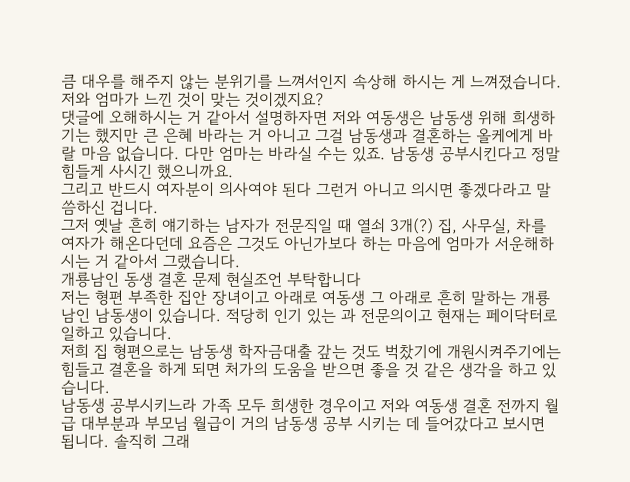큼 대우를 해주지 않는 분위기를 느껴서인지 속상해 하시는 게 느껴졌습니다.
저와 엄마가 느낀 것이 맞는 것이겠지요?
댓글에 오해하시는 거 같아서 설명하자면 저와 여동생은 남동생 위해 희생하기는 했지만 큰 은혜 바라는 거 아니고 그걸 남동생과 결혼하는 올케에게 바랄 마음 없습니다. 다만 엄마는 바라실 수는 있죠. 남동생 공부시킨다고 정말 힘들게 사시긴 했으니까요.
그리고 반드시 여자분이 의사여야 된다 그런거 아니고 의시면 좋겠다라고 말씀하신 겁니다.
그저 옛날 흔히 얘기하는 남자가 전문직일 때 열쇠 3개(?) 집, 사무실, 차를 여자가 해온다던데 요즘은 그것도 아닌가보다 하는 마음에 엄마가 서운해하시는 거 같아서 그랬습니다.
개룡남인 동생 결혼 문제 현실조언 부탁합니다
저는 형편 부족한 집안 장녀이고 아래로 여동생 그 아래로 흔히 말하는 개룡남인 남동생이 있습니다. 적당히 인기 있는 과 전문의이고 현재는 페이닥터로 일하고 있습니다.
저희 집 형편으로는 남동생 학자금대출 갚는 것도 벅찼기에 개원시켜주기에는 힘들고 결혼을 하게 되면 처가의 도움을 받으면 좋을 것 같은 생각을 하고 있습니다.
남동생 공부시키느라 가족 모두 희생한 경우이고 저와 여동생 결혼 전까지 월급 대부분과 부모님 월급이 거의 남동생 공부 시키는 데 들어갔다고 보시면 됩니다. 솔직히 그래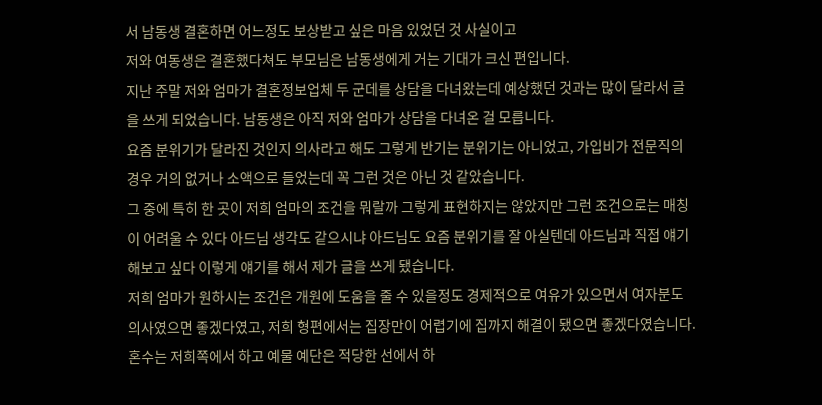서 남동생 결혼하면 어느정도 보상받고 싶은 마음 있었던 것 사실이고
저와 여동생은 결혼했다쳐도 부모님은 남동생에게 거는 기대가 크신 편입니다.
지난 주말 저와 엄마가 결혼정보업체 두 군데를 상담을 다녀왔는데 예상했던 것과는 많이 달라서 글을 쓰게 되었습니다. 남동생은 아직 저와 엄마가 상담을 다녀온 걸 모릅니다.
요즘 분위기가 달라진 것인지 의사라고 해도 그렇게 반기는 분위기는 아니었고, 가입비가 전문직의 경우 거의 없거나 소액으로 들었는데 꼭 그런 것은 아닌 것 같았습니다.
그 중에 특히 한 곳이 저희 엄마의 조건을 뭐랄까 그렇게 표현하지는 않았지만 그런 조건으로는 매칭이 어려울 수 있다 아드님 생각도 같으시냐 아드님도 요즘 분위기를 잘 아실텐데 아드님과 직접 얘기해보고 싶다 이렇게 얘기를 해서 제가 글을 쓰게 됐습니다.
저희 엄마가 원하시는 조건은 개원에 도움을 줄 수 있을정도 경제적으로 여유가 있으면서 여자분도 의사였으면 좋겠다였고, 저희 형편에서는 집장만이 어렵기에 집까지 해결이 됐으면 좋겠다였습니다. 혼수는 저희쪽에서 하고 예물 예단은 적당한 선에서 하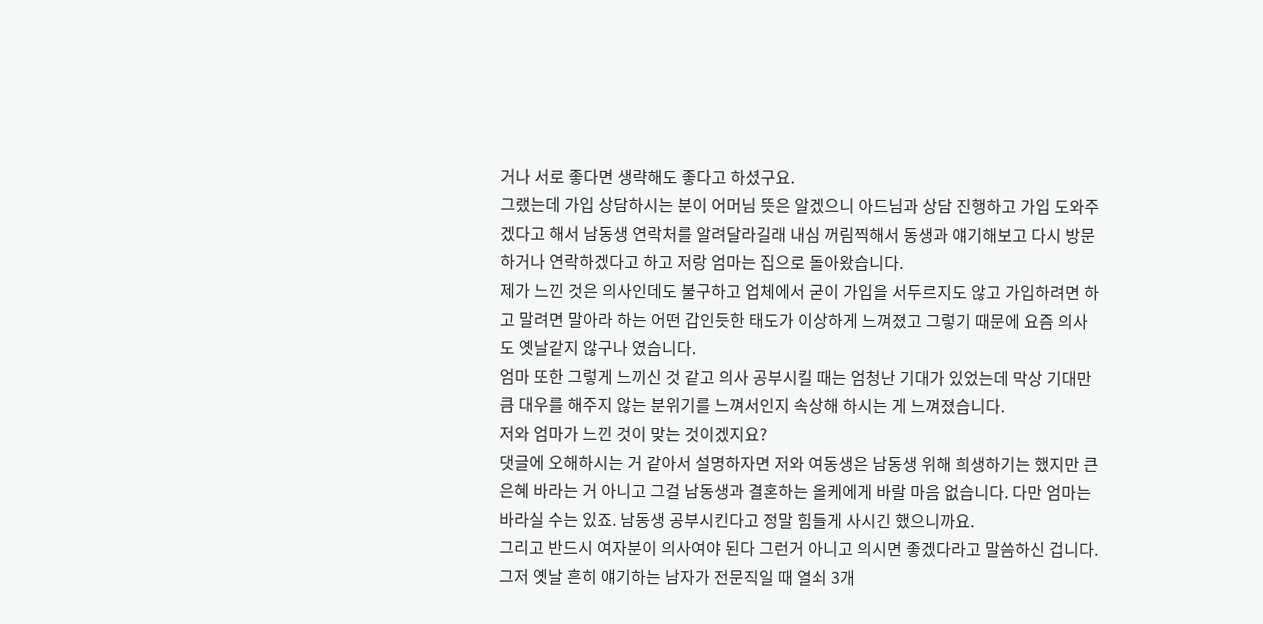거나 서로 좋다면 생략해도 좋다고 하셨구요.
그랬는데 가입 상담하시는 분이 어머님 뜻은 알겠으니 아드님과 상담 진행하고 가입 도와주겠다고 해서 남동생 연락처를 알려달라길래 내심 꺼림찍해서 동생과 얘기해보고 다시 방문하거나 연락하겠다고 하고 저랑 엄마는 집으로 돌아왔습니다.
제가 느낀 것은 의사인데도 불구하고 업체에서 굳이 가입을 서두르지도 않고 가입하려면 하고 말려면 말아라 하는 어떤 갑인듯한 태도가 이상하게 느껴졌고 그렇기 때문에 요즘 의사도 옛날같지 않구나 였습니다.
엄마 또한 그렇게 느끼신 것 같고 의사 공부시킬 때는 엄청난 기대가 있었는데 막상 기대만큼 대우를 해주지 않는 분위기를 느껴서인지 속상해 하시는 게 느껴졌습니다.
저와 엄마가 느낀 것이 맞는 것이겠지요?
댓글에 오해하시는 거 같아서 설명하자면 저와 여동생은 남동생 위해 희생하기는 했지만 큰 은혜 바라는 거 아니고 그걸 남동생과 결혼하는 올케에게 바랄 마음 없습니다. 다만 엄마는 바라실 수는 있죠. 남동생 공부시킨다고 정말 힘들게 사시긴 했으니까요.
그리고 반드시 여자분이 의사여야 된다 그런거 아니고 의시면 좋겠다라고 말씀하신 겁니다.
그저 옛날 흔히 얘기하는 남자가 전문직일 때 열쇠 3개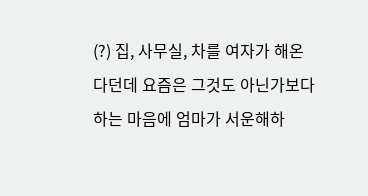(?) 집, 사무실, 차를 여자가 해온다던데 요즘은 그것도 아닌가보다 하는 마음에 엄마가 서운해하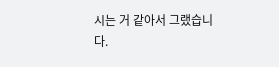시는 거 같아서 그랬습니다.